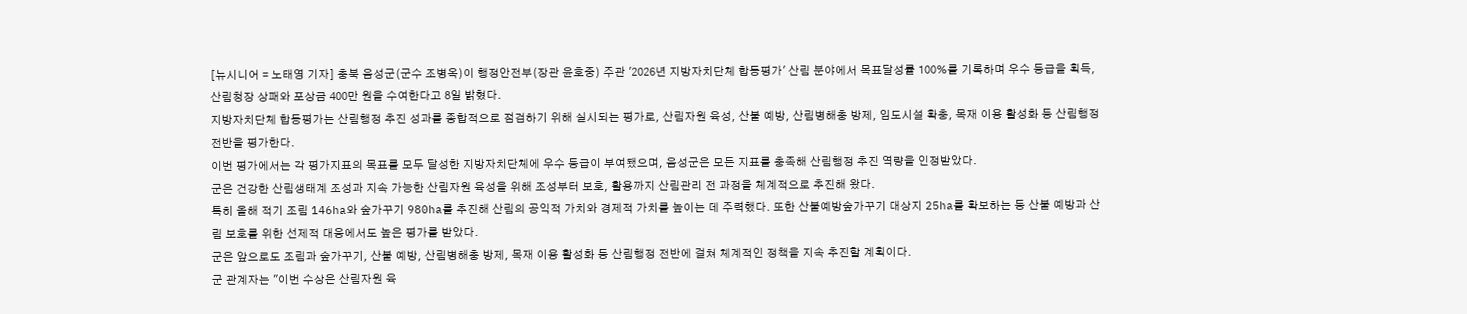[뉴시니어 = 노태영 기자] 충북 음성군(군수 조병옥)이 행정안전부(장관 윤호중) 주관 '2026년 지방자치단체 합동평가' 산림 분야에서 목표달성률 100%를 기록하며 우수 등급을 획득, 산림청장 상패와 포상금 400만 원을 수여한다고 8일 밝혔다.
지방자치단체 합동평가는 산림행정 추진 성과를 종합적으로 점검하기 위해 실시되는 평가로, 산림자원 육성, 산불 예방, 산림병해충 방제, 임도시설 확충, 목재 이용 활성화 등 산림행정 전반을 평가한다.
이번 평가에서는 각 평가지표의 목표를 모두 달성한 지방자치단체에 우수 등급이 부여됐으며, 음성군은 모든 지표를 충족해 산림행정 추진 역량을 인정받았다.
군은 건강한 산림생태계 조성과 지속 가능한 산림자원 육성을 위해 조성부터 보호, 활용까지 산림관리 전 과정을 체계적으로 추진해 왔다.
특히 올해 적기 조림 146ha와 숲가꾸기 980ha를 추진해 산림의 공익적 가치와 경제적 가치를 높이는 데 주력했다. 또한 산불예방숲가꾸기 대상지 25ha를 확보하는 등 산불 예방과 산림 보호를 위한 선제적 대응에서도 높은 평가를 받았다.
군은 앞으로도 조림과 숲가꾸기, 산불 예방, 산림병해충 방제, 목재 이용 활성화 등 산림행정 전반에 걸쳐 체계적인 정책을 지속 추진할 계획이다.
군 관계자는 "이번 수상은 산림자원 육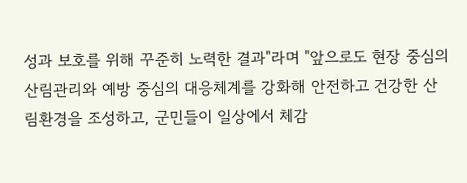성과 보호를 위해 꾸준히 노력한 결과"라며 "앞으로도 현장 중심의 산림관리와 예방 중심의 대응체계를 강화해 안전하고 건강한 산림환경을 조성하고, 군민들이 일상에서 체감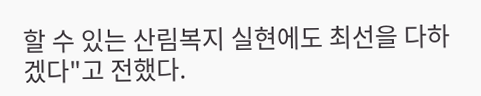할 수 있는 산림복지 실현에도 최선을 다하겠다"고 전했다.